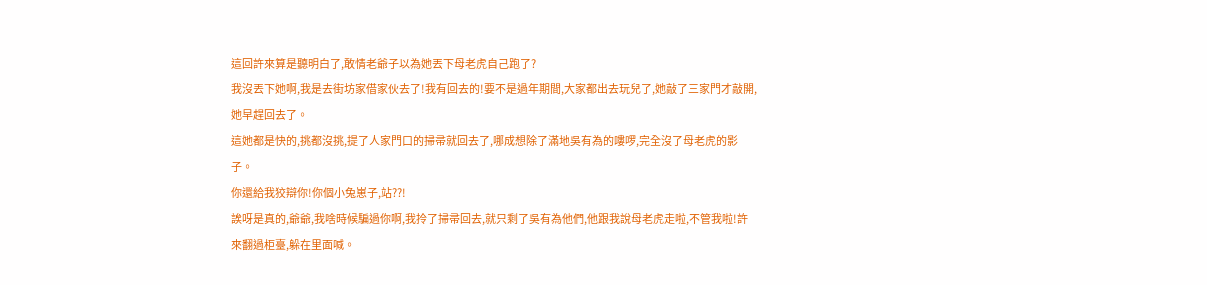這回許來算是聽明白了,敢情老爺子以為她丟下母老虎自己跑了?
我沒丟下她啊,我是去街坊家借家伙去了!我有回去的!要不是過年期間,大家都出去玩兒了,她敲了三家門才敲開,她早趕回去了。
這她都是快的,挑都沒挑,提了人家門口的掃帚就回去了,哪成想除了滿地吳有為的嘍啰,完全沒了母老虎的影子。
你還給我狡辯你!你個小兔崽子,站??!
誒呀是真的,爺爺,我啥時候騙過你啊,我拎了掃帚回去,就只剩了吳有為他們,他跟我說母老虎走啦,不管我啦!許來翻過柜臺,躲在里面喊。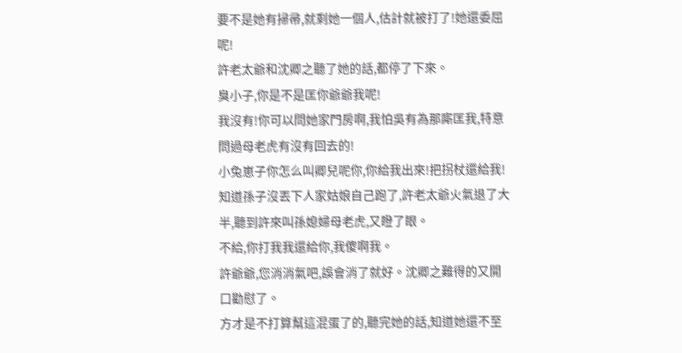要不是她有掃帚,就剩她一個人,估計就被打了!她還委屈呢!
許老太爺和沈卿之聽了她的話,都停了下來。
臭小子,你是不是匡你爺爺我呢!
我沒有!你可以問她家門房啊,我怕吳有為那廝匡我,特意問過母老虎有沒有回去的!
小兔崽子你怎么叫卿兒呢你,你給我出來!把拐杖還給我!知道孫子沒丟下人家姑娘自己跑了,許老太爺火氣退了大半,聽到許來叫孫媳婦母老虎,又瞪了眼。
不給,你打我我還給你,我傻啊我。
許爺爺,您消消氣吧,誤會消了就好。沈卿之難得的又開口勸慰了。
方才是不打算幫這混蛋了的,聽完她的話,知道她還不至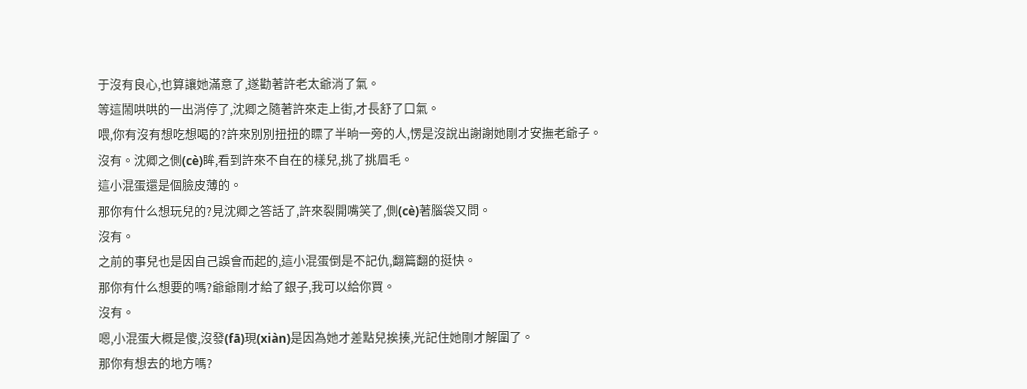于沒有良心,也算讓她滿意了,遂勸著許老太爺消了氣。
等這鬧哄哄的一出消停了,沈卿之隨著許來走上街,才長舒了口氣。
喂,你有沒有想吃想喝的?許來別別扭扭的瞟了半晌一旁的人,愣是沒說出謝謝她剛才安撫老爺子。
沒有。沈卿之側(cè)眸,看到許來不自在的樣兒,挑了挑眉毛。
這小混蛋還是個臉皮薄的。
那你有什么想玩兒的?見沈卿之答話了,許來裂開嘴笑了,側(cè)著腦袋又問。
沒有。
之前的事兒也是因自己誤會而起的,這小混蛋倒是不記仇,翻篇翻的挺快。
那你有什么想要的嗎?爺爺剛才給了銀子,我可以給你買。
沒有。
嗯,小混蛋大概是傻,沒發(fā)現(xiàn)是因為她才差點兒挨揍,光記住她剛才解圍了。
那你有想去的地方嗎?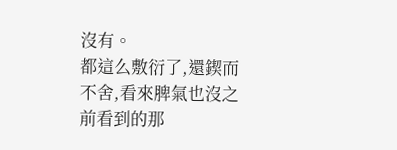沒有。
都這么敷衍了,還鍥而不舍,看來脾氣也沒之前看到的那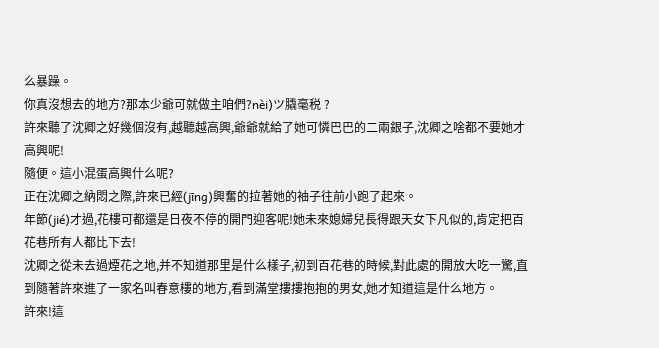么暴躁。
你真沒想去的地方?那本少爺可就做主咱們?nèi)ツ膬毫税 ?
許來聽了沈卿之好幾個沒有,越聽越高興,爺爺就給了她可憐巴巴的二兩銀子,沈卿之啥都不要她才高興呢!
隨便。這小混蛋高興什么呢?
正在沈卿之納悶之際,許來已經(jīng)興奮的拉著她的袖子往前小跑了起來。
年節(jié)才過,花樓可都還是日夜不停的開門迎客呢!她未來媳婦兒長得跟天女下凡似的,肯定把百花巷所有人都比下去!
沈卿之從未去過煙花之地,并不知道那里是什么樣子,初到百花巷的時候,對此處的開放大吃一驚,直到隨著許來進了一家名叫春意樓的地方,看到滿堂摟摟抱抱的男女,她才知道這是什么地方。
許來!這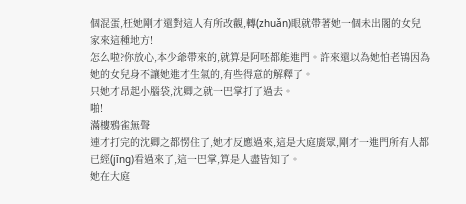個混蛋,枉她剛才還對這人有所改觀,轉(zhuǎn)眼就帶著她一個未出閣的女兒家來這種地方!
怎么啦?你放心,本少爺帶來的,就算是阿呸都能進門。許來還以為她怕老鴇因為她的女兒身不讓她進才生氣的,有些得意的解釋了。
只她才昂起小腦袋,沈卿之就一巴掌打了過去。
啪!
滿樓鴉雀無聲
連才打完的沈卿之都愣住了,她才反應過來,這是大庭廣眾,剛才一進門所有人都已經(jīng)看過來了,這一巴掌,算是人盡皆知了。
她在大庭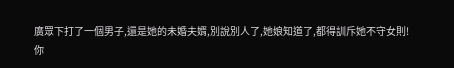廣眾下打了一個男子,還是她的未婚夫婿,別說別人了,她娘知道了,都得訓斥她不守女則!
你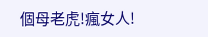個母老虎!瘋女人!